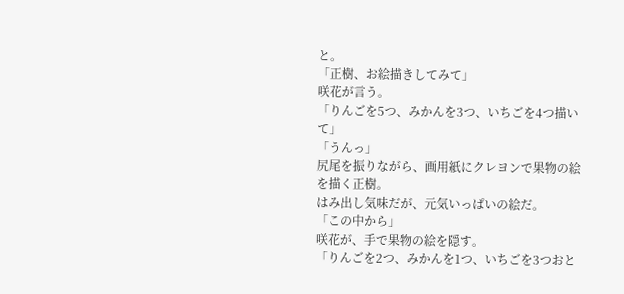と。
「正樹、お絵描きしてみて」
咲花が言う。
「りんごを5つ、みかんを3つ、いちごを4つ描いて」
「うんっ」
尻尾を振りながら、画用紙にクレヨンで果物の絵を描く正樹。
はみ出し気味だが、元気いっぱいの絵だ。
「この中から」
咲花が、手で果物の絵を隠す。
「りんごを2つ、みかんを1つ、いちごを3つおと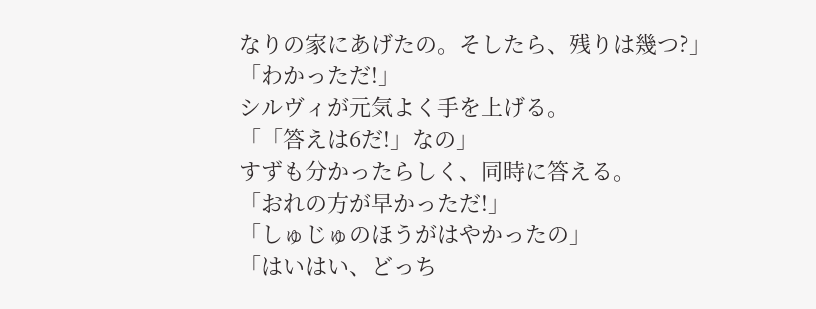なりの家にあげたの。そしたら、残りは幾つ?」
「わかっただ!」
シルヴィが元気よく手を上げる。
「「答えは6だ!」なの」
すずも分かったらしく、同時に答える。
「おれの方が早かっただ!」
「しゅじゅのほうがはやかったの」
「はいはい、どっち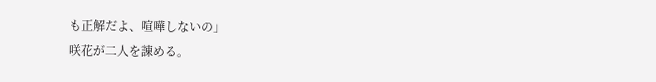も正解だよ、喧嘩しないの」
咲花が二人を諌める。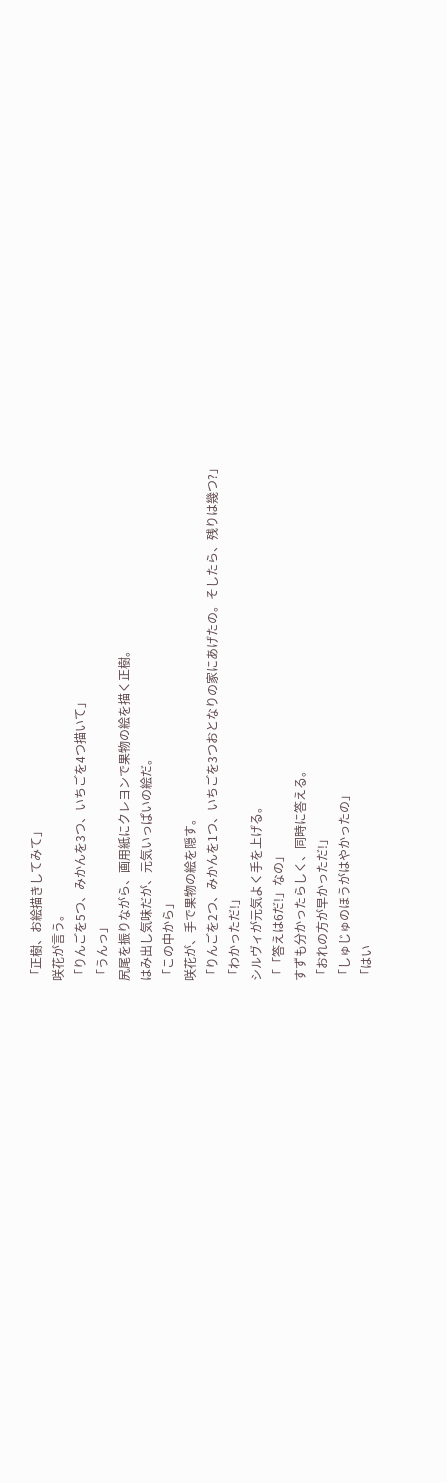「正樹、お絵描きしてみて」
咲花が言う。
「りんごを5つ、みかんを3つ、いちごを4つ描いて」
「うんっ」
尻尾を振りながら、画用紙にクレヨンで果物の絵を描く正樹。
はみ出し気味だが、元気いっぱいの絵だ。
「この中から」
咲花が、手で果物の絵を隠す。
「りんごを2つ、みかんを1つ、いちごを3つおとなりの家にあげたの。そしたら、残りは幾つ?」
「わかっただ!」
シルヴィが元気よく手を上げる。
「「答えは6だ!」なの」
すずも分かったらしく、同時に答える。
「おれの方が早かっただ!」
「しゅじゅのほうがはやかったの」
「はい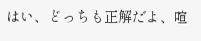はい、どっちも正解だよ、喧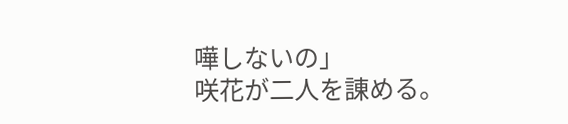嘩しないの」
咲花が二人を諌める。